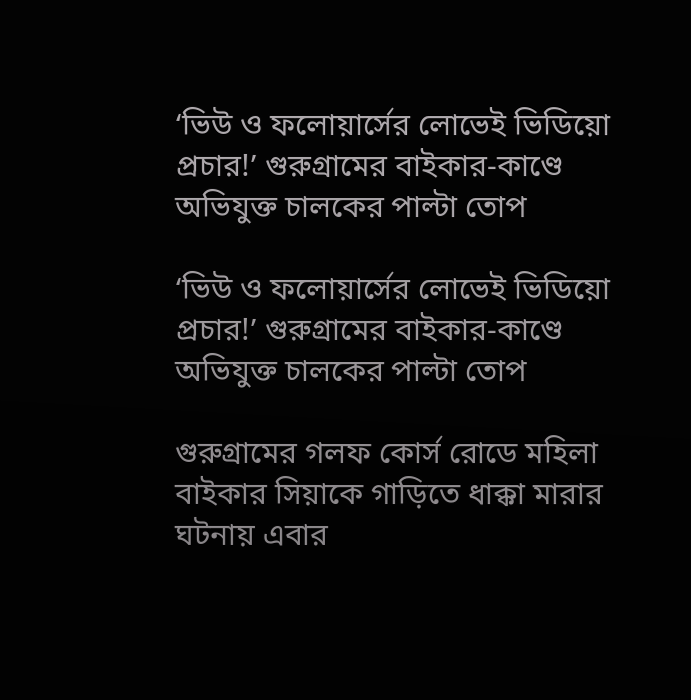‘ভিউ ও ফলোয়ার্সের লোভেই ভিডিয়ো প্রচার!’ গুরুগ্রামের বাইকার-কাণ্ডে অভিযুক্ত চালকের পাল্টা তোপ

‘ভিউ ও ফলোয়ার্সের লোভেই ভিডিয়ো প্রচার!’ গুরুগ্রামের বাইকার-কাণ্ডে অভিযুক্ত চালকের পাল্টা তোপ

গুরুগ্রামের গলফ কোর্স রোডে মহিলা বাইকার সিয়াকে গাড়িতে ধাক্কা মারার ঘটনায় এবার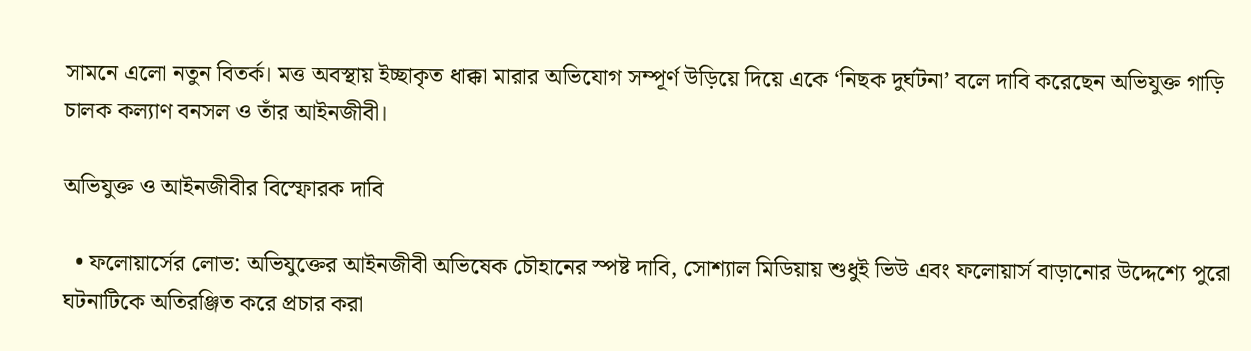সামনে এলো নতুন বিতর্ক। মত্ত অবস্থায় ইচ্ছাকৃত ধাক্কা মারার অভিযোগ সম্পূর্ণ উড়িয়ে দিয়ে একে ‘নিছক দুর্ঘটনা’ বলে দাবি করেছেন অভিযুক্ত গাড়ি চালক কল্যাণ বনসল ও তাঁর আইনজীবী।

অভিযুক্ত ও আইনজীবীর বিস্ফোরক দাবি

  • ফলোয়ার্সের লোভ: অভিযুক্তের আইনজীবী অভিষেক চৌহানের স্পষ্ট দাবি, সোশ্যাল মিডিয়ায় শুধুই ভিউ এবং ফলোয়ার্স বাড়ানোর উদ্দেশ্যে পুরো ঘটনাটিকে অতিরঞ্জিত করে প্রচার করা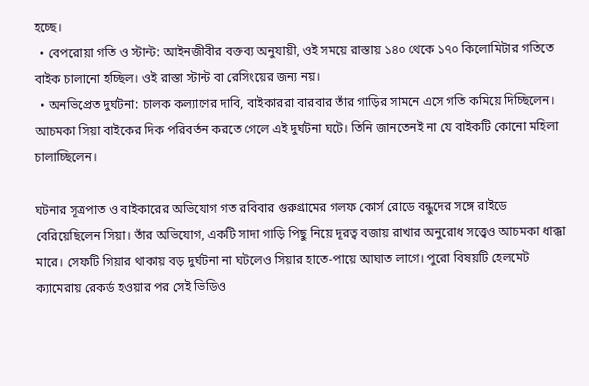হচ্ছে।
  • বেপরোয়া গতি ও স্টান্ট: আইনজীবীর বক্তব্য অনুযায়ী, ওই সময়ে রাস্তায় ১৪০ থেকে ১৭০ কিলোমিটার গতিতে বাইক চালানো হচ্ছিল। ওই রাস্তা স্টান্ট বা রেসিংয়ের জন্য নয়।
  • অনভিপ্রেত দুর্ঘটনা: চালক কল্যাণের দাবি, বাইকাররা বারবার তাঁর গাড়ির সামনে এসে গতি কমিয়ে দিচ্ছিলেন। আচমকা সিয়া বাইকের দিক পরিবর্তন করতে গেলে এই দুর্ঘটনা ঘটে। তিনি জানতেনই না যে বাইকটি কোনো মহিলা চালাচ্ছিলেন।

ঘটনার সূত্রপাত ও বাইকারের অভিযোগ গত রবিবার গুরুগ্রামের গলফ কোর্স রোডে বন্ধুদের সঙ্গে রাইডে বেরিয়েছিলেন সিয়া। তাঁর অভিযোগ, একটি সাদা গাড়ি পিছু নিয়ে দূরত্ব বজায় রাখার অনুরোধ সত্ত্বেও আচমকা ধাক্কা মারে। সেফটি গিয়ার থাকায় বড় দুর্ঘটনা না ঘটলেও সিয়ার হাতে-পায়ে আঘাত লাগে। পুরো বিষয়টি হেলমেট ক্যামেরায় রেকর্ড হওয়ার পর সেই ভিডিও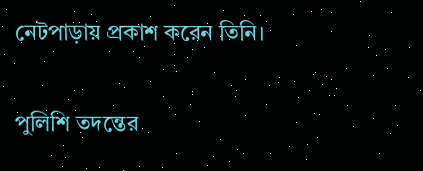নেটপাড়ায় প্রকাশ করেন তিনি।

পুলিশি তদন্তের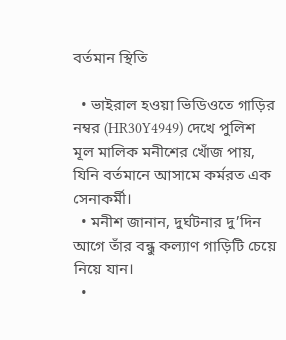বর্তমান স্থিতি

  • ভাইরাল হওয়া ভিডিওতে গাড়ির নম্বর (HR30Y4949) দেখে পুলিশ মূল মালিক মনীশের খোঁজ পায়, যিনি বর্তমানে আসামে কর্মরত এক সেনাকর্মী।
  • মনীশ জানান, দুর্ঘটনার দু’দিন আগে তাঁর বন্ধু কল্যাণ গাড়িটি চেয়ে নিয়ে যান।
  •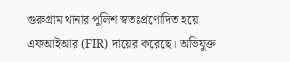গুরুগ্রাম থানার পুলিশ স্বতঃপ্রণোদিত হয়ে এফআইআর (FIR) দায়ের করেছে। অভিযুক্ত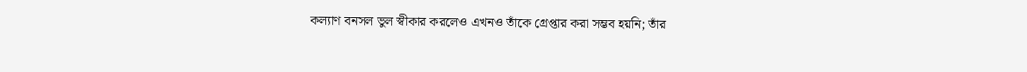কল্যাণ বনসল ভুল স্বীকার করলেও এখনও তাঁকে গ্রেপ্তার করা সম্ভব হয়নি; তাঁর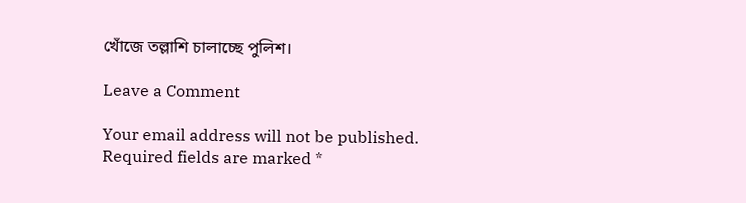খোঁজে তল্লাশি চালাচ্ছে পুলিশ।

Leave a Comment

Your email address will not be published. Required fields are marked *